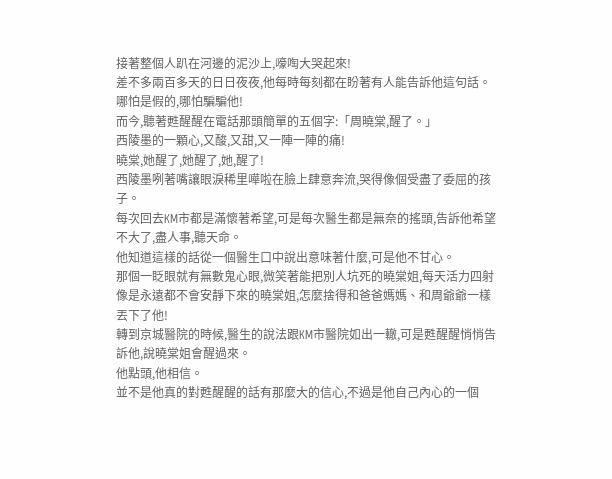接著整個人趴在河邊的泥沙上,嚎啕大哭起來!
差不多兩百多天的日日夜夜,他每時每刻都在盼著有人能告訴他這句話。
哪怕是假的,哪怕騙騙他!
而今,聽著甦醒醒在電話那頭簡單的五個字:「周曉棠,醒了。」
西陵墨的一顆心,又酸,又甜,又一陣一陣的痛!
曉棠,她醒了,她醒了,她,醒了!
西陵墨咧著嘴讓眼淚稀里嘩啦在臉上肆意奔流,哭得像個受盡了委屈的孩子。
每次回去KM市都是滿懷著希望,可是每次醫生都是無奈的搖頭,告訴他希望不大了,盡人事,聽天命。
他知道這樣的話從一個醫生口中說出意味著什麼,可是他不甘心。
那個一眨眼就有無數鬼心眼,微笑著能把別人坑死的曉棠姐,每天活力四射像是永遠都不會安靜下來的曉棠姐,怎麼捨得和爸爸媽媽、和周爺爺一樣丟下了他!
轉到京城醫院的時候,醫生的說法跟KM市醫院如出一轍,可是甦醒醒悄悄告訴他,說曉棠姐會醒過來。
他點頭,他相信。
並不是他真的對甦醒醒的話有那麼大的信心,不過是他自己內心的一個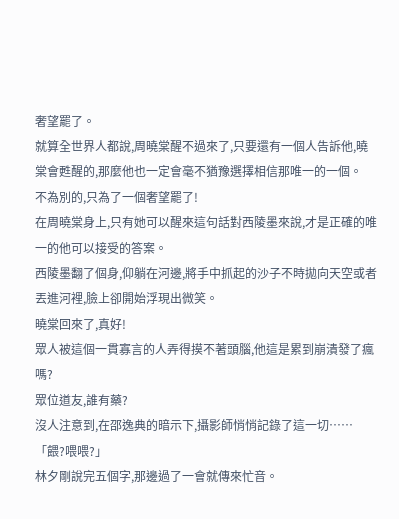奢望罷了。
就算全世界人都說,周曉棠醒不過來了,只要還有一個人告訴他,曉棠會甦醒的,那麼他也一定會毫不猶豫選擇相信那唯一的一個。
不為別的,只為了一個奢望罷了!
在周曉棠身上,只有她可以醒來這句話對西陵墨來說,才是正確的唯一的他可以接受的答案。
西陵墨翻了個身,仰躺在河邊,將手中抓起的沙子不時拋向天空或者丟進河裡,臉上卻開始浮現出微笑。
曉棠回來了,真好!
眾人被這個一貫寡言的人弄得摸不著頭腦,他這是累到崩潰發了瘋嗎?
眾位道友,誰有藥?
沒人注意到,在邵逸典的暗示下,攝影師悄悄記錄了這一切……
「餵?喂喂?」
林夕剛說完五個字,那邊過了一會就傳來忙音。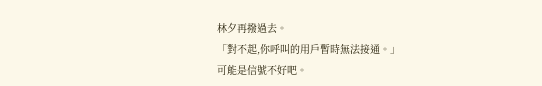林夕再撥過去。
「對不起,你呼叫的用戶暫時無法接通。」
可能是信號不好吧。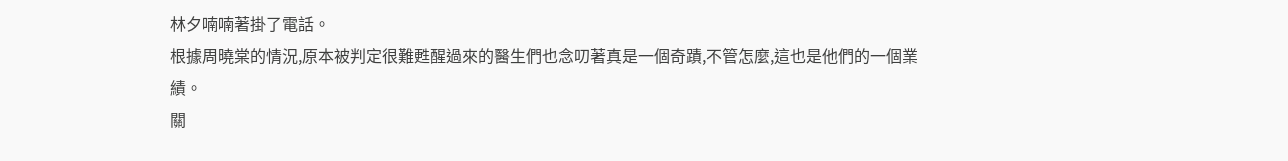林夕喃喃著掛了電話。
根據周曉棠的情況,原本被判定很難甦醒過來的醫生們也念叨著真是一個奇蹟,不管怎麼,這也是他們的一個業績。
關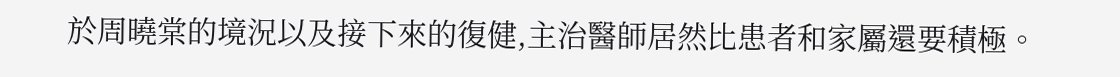於周曉棠的境況以及接下來的復健,主治醫師居然比患者和家屬還要積極。